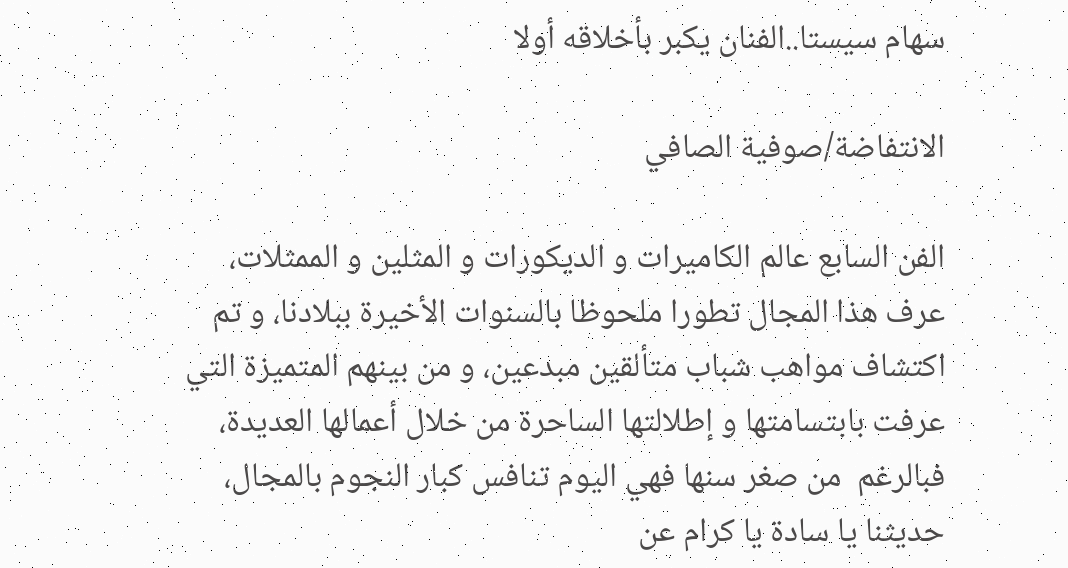سهام سيستا..الفنان يكبر بأخلاقه أولا

الانتفاضة/صوفية الصافي

الفن السابع عالم الكاميرات و الديكورات و المثلين و الممثلات، عرف هذا المجال تطورا ملحوظا بالسنوات الأخيرة ببلادنا، و تم اكتشاف مواهب شباب متألقين مبدعين، و من بينهم المتميزة التي عرفت بابتسامتها و إطلالتها الساحرة من خلال أعمالها العديدة،  فبالرغم  من صغر سنها فهي اليوم تنافس كبار النجوم بالمجال، حديثنا يا سادة يا كرام عن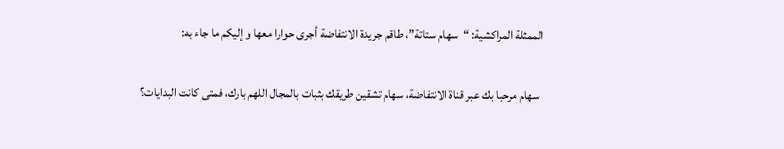الممثلة المراكشية: “سهام ستاتة”، طاقم جريدة الانتفاضة أجرى حوارا معها و إليكم ما جاء به:

  سهام مرحبا بك عبر قناة الانتفاضة، سهام تشقين طريقك بثبات بالمجال اللهم بارك، فمتى كانت البدايات؟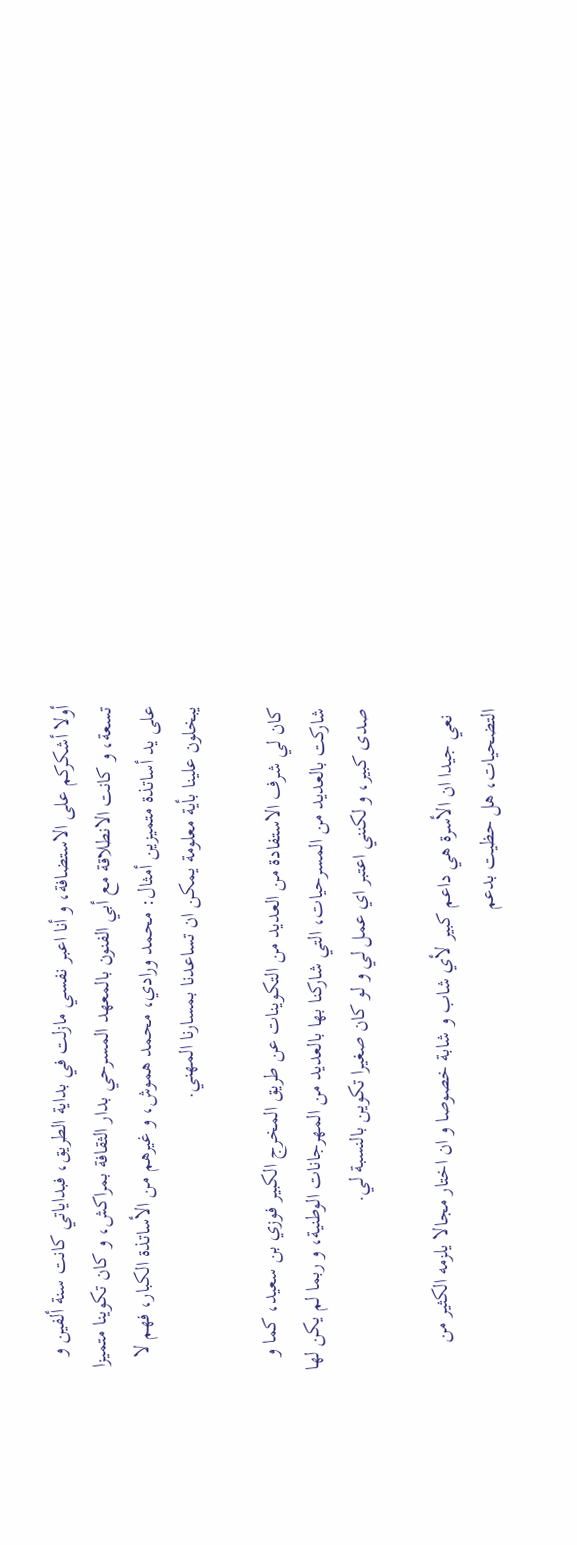أولا أشكركم على الاستضافة، و أنا اعبر نفسي مازلت في بداية الطريق، فبداياتي كانت سنة ألفين و تسعة، و كانت الانطلاقة مع أبي الفنون بالمعهد المسرحي بدار الثقافة بمراكش، و كان تكوينا متميزا على يد أساتذة متميزين أمثال: محمد ورادي، محمد هموش، و غيرهم من الأساتذة الكبار، فهم لا يبخلون علينا بأية معلومة يمكن ان تساعدنا بمسارنا المهني.

كان لي شرف الاستفادة من العديد من التكوينات عن طريق المخرج الكبير فوزي بن سعيد، كما و شاركت بالعديد من المسرحيات، التي شاركنا بها بالعديد من المهرجانات الوطنية، و ربما لم يكن لها صدى كبير، و لكنني اعتبر اي عمل لي و لو كان صغيرا تكوين بالنسبة لي.

 نعي جيدا ان الأسرة هي داعم كبير لأي شاب و شابة خصوصا و ان اختار مجالا يلزمه الكثير من التضحيات، هل حظيت بدعم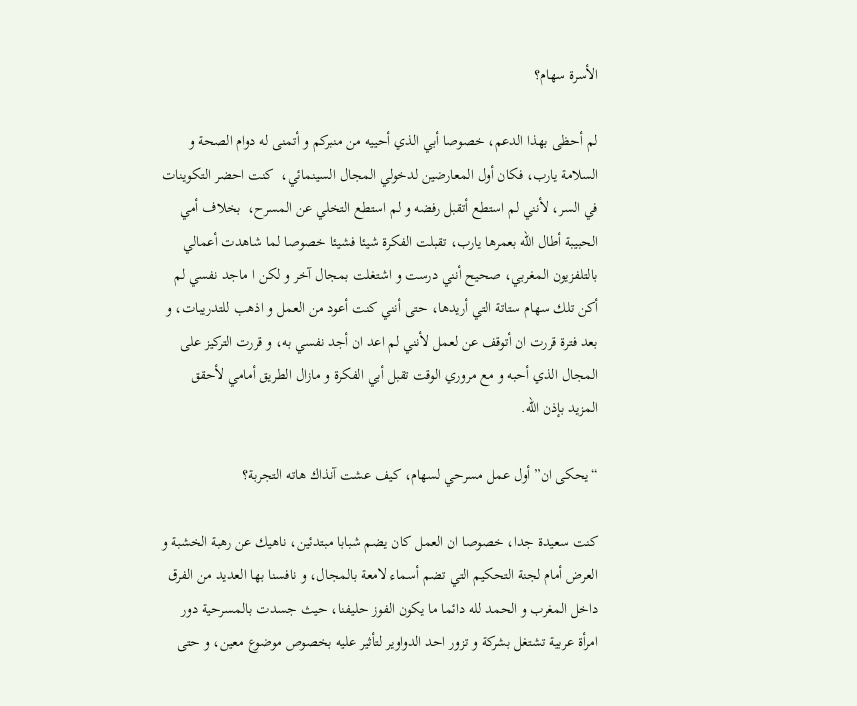الأسرة سهام؟

لم أحظى بهذا الدعم، خصوصا أبي الذي أحييه من منبركم و أتمنى له دوام الصحة و السلامة يارب، فكان أول المعارضين لدخولي المجال السينمائي،  كنت احضر التكوينات في السر، لأنني لم استطع أتقبل رفضه و لم استطع التخلي عن المسرح،  بخلاف أمي الحبيبة أطال الله بعمرها يارب، تقبلت الفكرة شيئا فشيئا خصوصا لما شاهدت أعمالي بالتلفزيون المغربي، صحيح أنني درست و اشتغلت بمجال آخر و لكن ا ماجد نفسي لم أكن تلك سهام ستاتة التي أريدها، حتى أنني كنت أعود من العمل و اذهب للتدريبات، و بعد فترة قررت ان أتوقف عن لعمل لأنني لم اعد ان أجد نفسي به، و قررت التركيز على المجال الذي أحبه و مع مروري الوقت تقبل أبي الفكرة و مازال الطريق أمامي لأحقق المزيد بإذن الله.

“يحكى ان” أول عمل مسرحي لسهام، كيف عشت آنذاك هاته التجربة؟

كنت سعيدة جدا، خصوصا ان العمل كان يضم شبابا مبتدئين، ناهيك عن رهبة الخشبة و العرض أمام لجنة التحكيم التي تضم أسماء لامعة بالمجال، و نافسنا بها العديد من الفرق داخل المغرب و الحمد لله دائما ما يكون الفوز حليفنا، حيث جسدت بالمسرحية دور امرأة عربية تشتغل بشركة و تزور احد الدواوير لتأثير عليه بخصوص موضوع معين، و حتى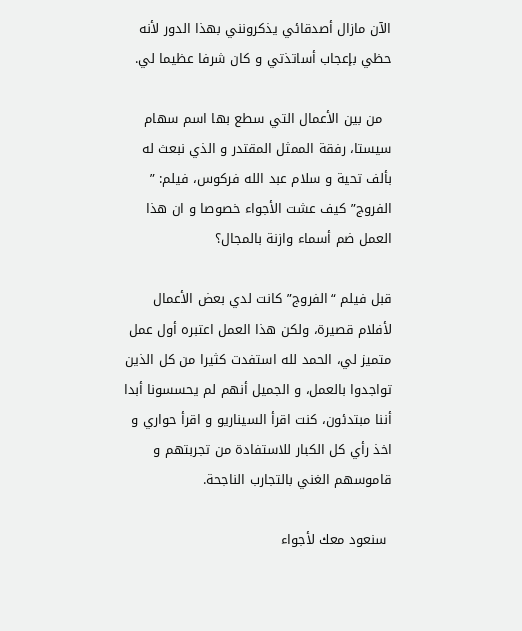الآن مازال أصدقائي يذكرونني بهذا الدور لأنه حظي بإعجاب أساتذتي و كان شرفا عظيما لي.

  من بين الأعمال التي سطع بها اسم سهام سيستا، رفقة الممثل المقتدر و الذي نبعث له بألف تحية و سلام عبد الله فركوس، فيلم: ” الفروج” كيف عشت الأجواء خصوصا و ان هذا العمل ضم أسماء وازنة بالمجال؟

قبل فيلم “الفروج” كانت لدي بعض الأعمال لأفلام قصيرة، ولكن هذا العمل اعتبره أول عمل متميز لي، الحمد لله استفدت كثيرا من كل الذين تواجدوا بالعمل، و الجميل أنهم لم يحسسونا أبدا أننا مبتدئون، كنت اقرأ السيناريو و اقرأ حواري و اخذ رأي كل الكبار للاستفادة من تجربتهم و قاموسهم الغني بالتجارب الناجحة.

 سنعود معك لأجواء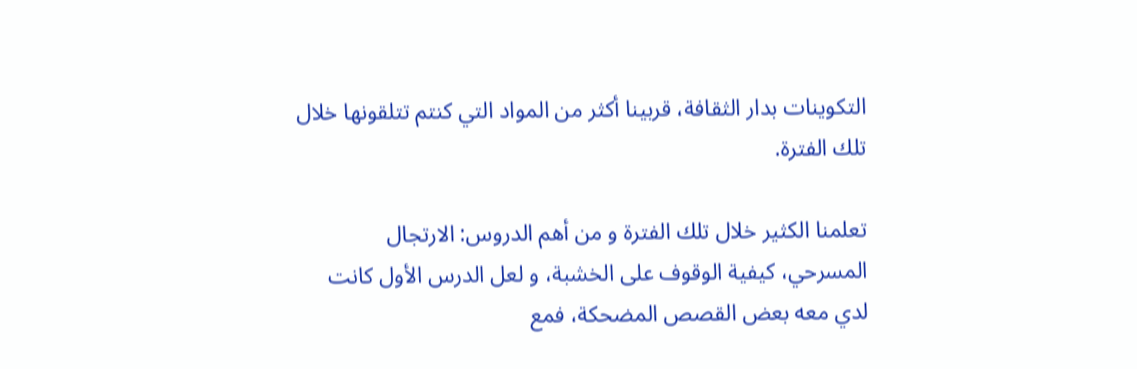التكوينات بدار الثقافة، قربينا أكثر من المواد التي كنتم تتلقونها خلال تلك الفترة.

تعلمنا الكثير خلال تلك الفترة و من أهم الدروس: الارتجال المسرحي، كيفية الوقوف على الخشبة، و لعل الدرس الأول كانت لدي معه بعض القصص المضحكة، فمع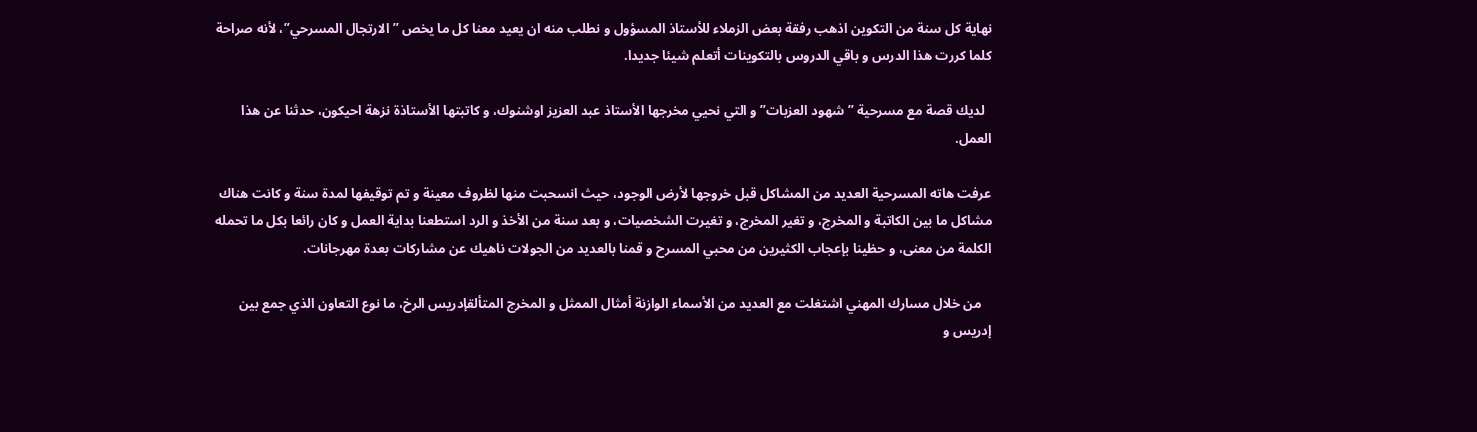نهاية كل سنة من التكوين اذهب رفقة بعض الزملاء للأستاذ المسؤول و نطلب منه ان يعيد معنا كل ما يخص ” الارتجال المسرحي”، لأنه صراحة كلما كررت هذا الدرس و باقي الدروس بالتكوينات أتعلم شيئا جديدا.

  لديك قصة مع مسرحية ” شهود العزبات” و التي نحيي مخرجها الأستاذ عبد العزيز اوشنوك، و كاتبتها الأستاذة نزهة احيكون، حدثنا عن هذا العمل.

عرفت هاته المسرحية العديد من المشاكل قبل خروجها لأرض الوجود، حيث انسحبت منها لظروف معينة و تم توقيفها لمدة سنة و كانت هناك مشاكل ما بين الكاتبة و المخرج، و تغير المخرج، و تغيرت الشخصيات، و بعد سنة من الأخذ و الرد استطعنا بداية العمل و كان رائعا بكل ما تحمله الكلمة من معنى، و حظينا بإعجاب الكثيرين من محبي المسرح و قمنا بالعديد من الجولات ناهيك عن مشاركات بعدة مهرجانات.

   من خلال مسارك المهني اشتغلت مع العديد من الأسماء الوازنة أمثال الممثل و المخرج المتألقإدريس الرخ، ما نوع التعاون الذي جمع بين إدريس و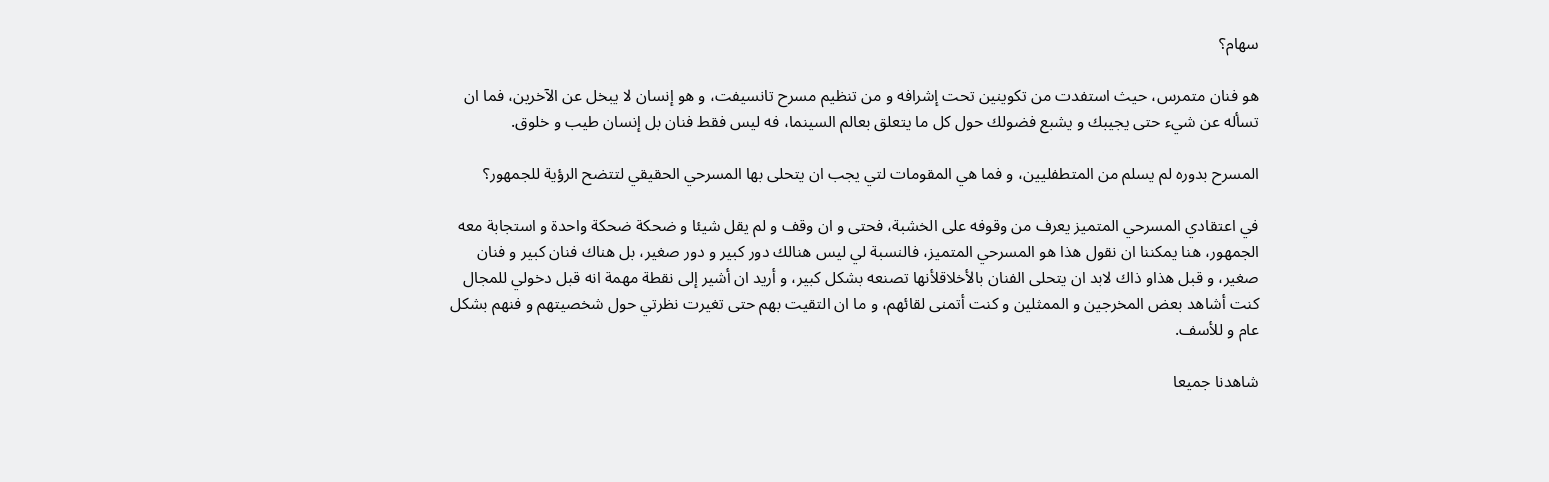سهام؟

هو فنان متمرس، حيث استفدت من تكوينين تحت إشرافه و من تنظيم مسرح تانسيفت، و هو إنسان لا يبخل عن الآخرين، فما ان تسأله عن شيء حتى يجيبك و يشبع فضولك حول كل ما يتعلق بعالم السينما، فه ليس فقط فنان بل إنسان طيب و خلوق.

المسرح بدوره لم يسلم من المتطفليين، و فما هي المقومات لتي يجب ان يتحلى بها المسرحي الحقيقي لتتضح الرؤية للجمهور؟

في اعتقادي المسرحي المتميز يعرف من وقوفه على الخشبة، فحتى و ان وقف و لم يقل شيئا و ضحكة ضحكة واحدة و استجابة معه الجمهور، هنا يمكننا ان نقول هذا هو المسرحي المتميز، فالنسبة لي ليس هنالك دور كبير و دور صغير، بل هناك فنان كبير و فنان صغير، و قبل هذاو ذاك لابد ان يتحلى الفنان بالأخلاقلأنها تصنعه بشكل كبير، و أريد ان أشير إلى نقطة مهمة انه قبل دخولي للمجال كنت أشاهد بعض المخرجين و الممثلين و كنت أتمنى لقائهم، و ما ان التقيت بهم حتى تغيرت نظرتي حول شخصيتهم و فنهم بشكل عام و للأسف.

شاهدنا جميعا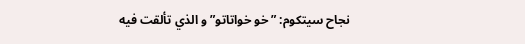نجاح سيتكوم: ” خو خواتاتو” و الذي تألقت فيه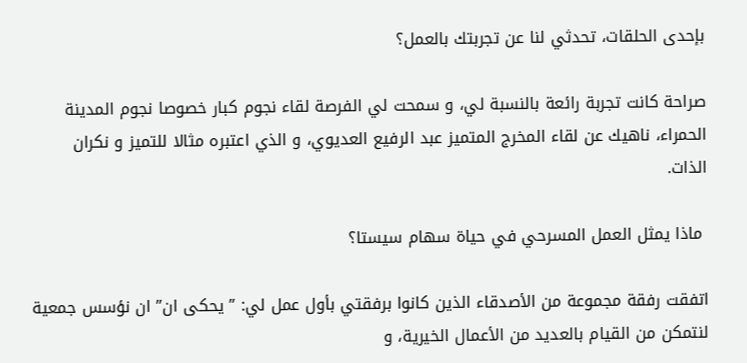بإحدى الحلقات، تحدثي لنا عن تجربتك بالعمل؟

صراحة كانت تجربة رائعة بالنسبة لي، و سمحت لي الفرصة لقاء نجوم كبار خصوصا نجوم المدينة الحمراء، ناهيك عن لقاء المخرج المتميز عبد الرفيع العديوي، و الذي اعتبره مثالا للتميز و نكران الذات.

 ماذا يمثل العمل المسرحي في حياة سهام سيستا؟

اتفقت رفقة مجموعة من الأصدقاء الذين كانوا برفقتي بأول عمل لي: ” يحكى ان” ان نؤسس جمعية لنتمكن من القيام بالعديد من الأعمال الخيرية، و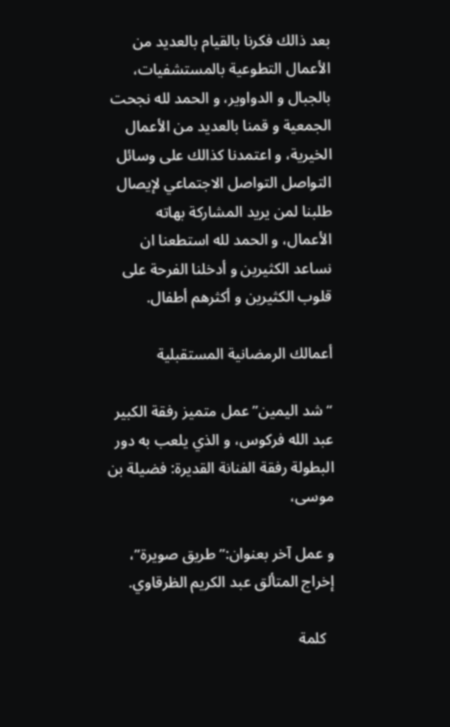بعد ذالك فكرنا بالقيام بالعديد من الأعمال التطوعية بالمستشفيات، بالجبال و الدواوير، و الحمد لله نجحت الجمعية و قمنا بالعديد من الأعمال الخيرية، و اعتمدنا كذالك على وسائل التواصل التواصل الاجتماعي لإيصال طلبنا لمن يريد المشاركة بهاته الأعمال، و الحمد لله استطعنا ان نساعد الكثيرين و أدخلنا الفرحة على قلوب الكثيرين و أكثرهم أطفال.

أعمالك الرمضانية المستقبلية

“شد اليمين” عمل متميز رفقة الكبير عبد الله فركوس، و الذي يلعب به دور البطولة رفقة الفنانة القديرة: فضيلة بن موسى،

و عمل آخر بعنوان:” طريق صويرة”، إخراج المتألق عبد الكريم الظرقاوي.

  كلمة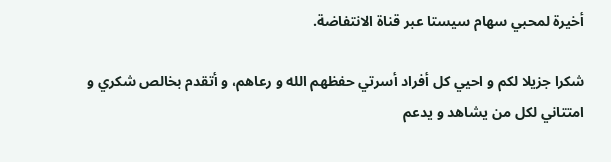أخيرة لمحبي سهام سيستا عبر قناة الانتفاضة.

شكرا جزيلا لكم و احيي كل أفراد أسرتي حفظهم الله و رعاهم، و أتقدم بخالص شكري و امتتاني لكل من يشاهد و يدعم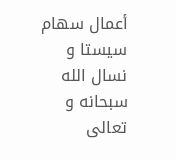أعمال سهام سيستا و نسال الله سبحانه و تعالى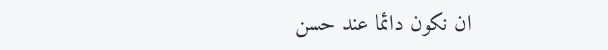ان نكون دائما عند حسن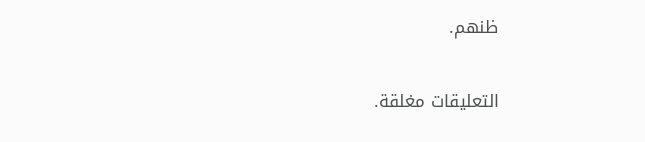ظنهم.

التعليقات مغلقة.